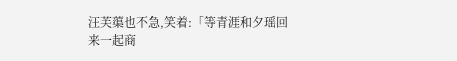汪芙蕖也不急,笑着:「等青涯和夕瑶回来一起商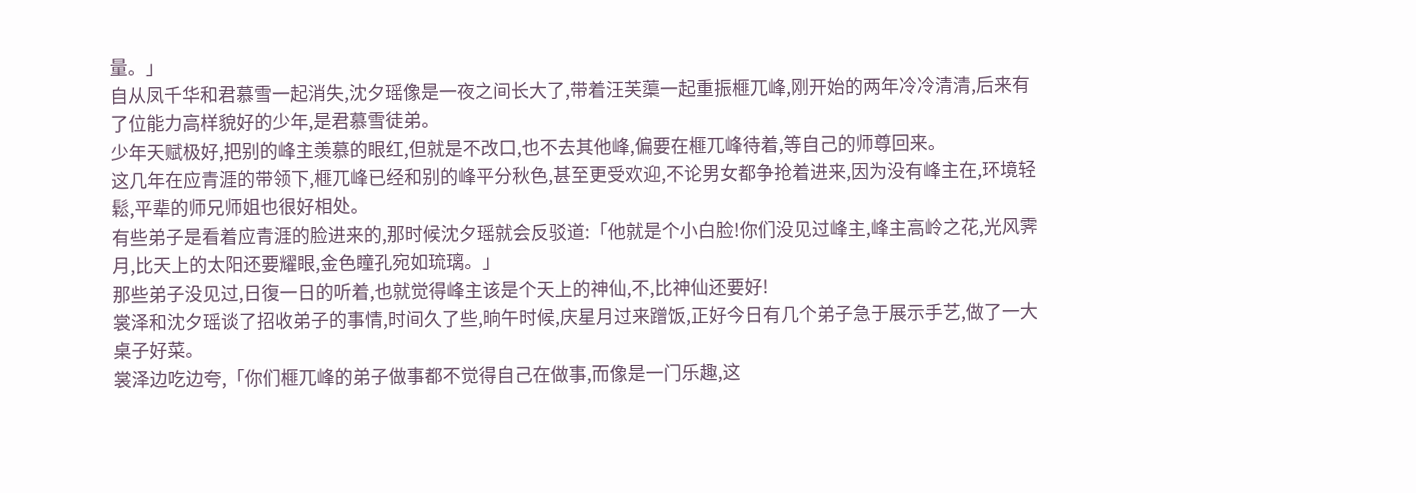量。」
自从凤千华和君慕雪一起消失,沈夕瑶像是一夜之间长大了,带着汪芙蕖一起重振榧兀峰,刚开始的两年冷冷清清,后来有了位能力高样貌好的少年,是君慕雪徒弟。
少年天赋极好,把别的峰主羡慕的眼红,但就是不改口,也不去其他峰,偏要在榧兀峰待着,等自己的师尊回来。
这几年在应青涯的带领下,榧兀峰已经和别的峰平分秋色,甚至更受欢迎,不论男女都争抢着进来,因为没有峰主在,环境轻鬆,平辈的师兄师姐也很好相处。
有些弟子是看着应青涯的脸进来的,那时候沈夕瑶就会反驳道:「他就是个小白脸!你们没见过峰主,峰主高岭之花,光风霁月,比天上的太阳还要耀眼,金色瞳孔宛如琉璃。」
那些弟子没见过,日復一日的听着,也就觉得峰主该是个天上的神仙,不,比神仙还要好!
裳泽和沈夕瑶谈了招收弟子的事情,时间久了些,晌午时候,庆星月过来蹭饭,正好今日有几个弟子急于展示手艺,做了一大桌子好菜。
裳泽边吃边夸,「你们榧兀峰的弟子做事都不觉得自己在做事,而像是一门乐趣,这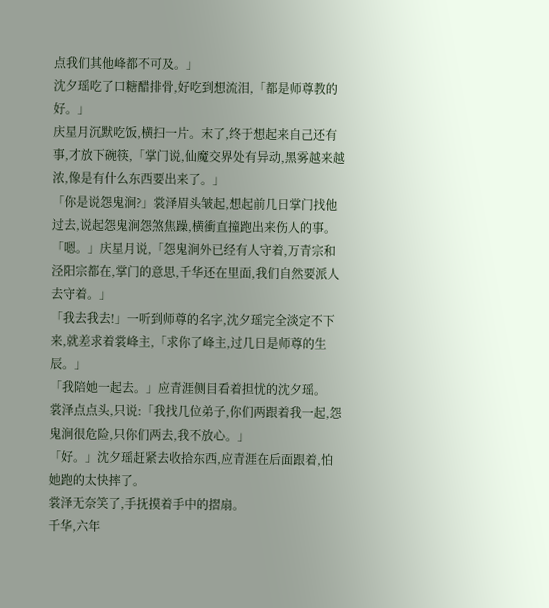点我们其他峰都不可及。」
沈夕瑶吃了口糖醋排骨,好吃到想流泪,「都是师尊教的好。」
庆星月沉默吃饭,横扫一片。末了,终于想起来自己还有事,才放下碗筷,「掌门说,仙魔交界处有异动,黑雾越来越浓,像是有什么东西要出来了。」
「你是说怨鬼涧?」裳泽眉头皱起,想起前几日掌门找他过去,说起怨鬼涧怨煞焦躁,横衝直撞跑出来伤人的事。
「嗯。」庆星月说,「怨鬼涧外已经有人守着,万青宗和泾阳宗都在,掌门的意思,千华还在里面,我们自然要派人去守着。」
「我去我去!」一听到师尊的名字,沈夕瑶完全淡定不下来,就差求着裳峰主,「求你了峰主,过几日是师尊的生辰。」
「我陪她一起去。」应青涯侧目看着担忧的沈夕瑶。
裳泽点点头,只说:「我找几位弟子,你们两跟着我一起,怨鬼涧很危险,只你们两去,我不放心。」
「好。」沈夕瑶赶紧去收拾东西,应青涯在后面跟着,怕她跑的太快摔了。
裳泽无奈笑了,手抚摸着手中的摺扇。
千华,六年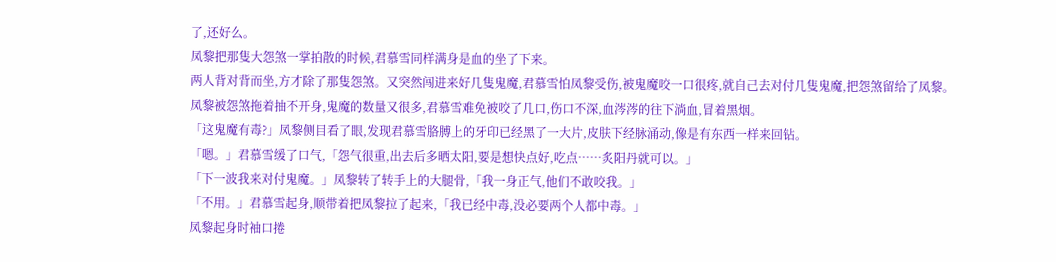了,还好么。
凤黎把那隻大怨煞一掌拍散的时候,君慕雪同样满身是血的坐了下来。
两人背对背而坐,方才除了那隻怨煞。又突然闯进来好几隻鬼魔,君慕雪怕凤黎受伤,被鬼魔咬一口很疼,就自己去对付几隻鬼魔,把怨煞留给了凤黎。
凤黎被怨煞拖着抽不开身,鬼魔的数量又很多,君慕雪难免被咬了几口,伤口不深,血涔涔的往下淌血,冒着黑烟。
「这鬼魔有毒?」凤黎侧目看了眼,发现君慕雪胳膊上的牙印已经黑了一大片,皮肤下经脉涌动,像是有东西一样来回钻。
「嗯。」君慕雪缓了口气,「怨气很重,出去后多晒太阳,要是想快点好,吃点……炙阳丹就可以。」
「下一波我来对付鬼魔。」凤黎转了转手上的大腿骨,「我一身正气,他们不敢咬我。」
「不用。」君慕雪起身,顺带着把凤黎拉了起来,「我已经中毒,没必要两个人都中毒。」
凤黎起身时袖口捲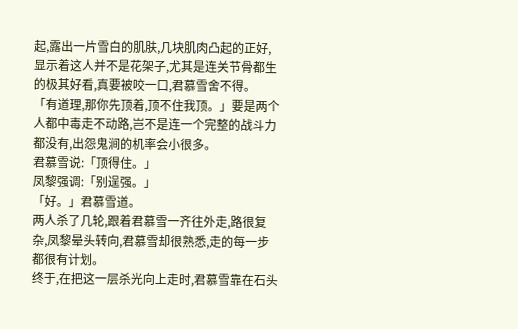起,露出一片雪白的肌肤,几块肌肉凸起的正好,显示着这人并不是花架子,尤其是连关节骨都生的极其好看,真要被咬一口,君慕雪舍不得。
「有道理,那你先顶着,顶不住我顶。」要是两个人都中毒走不动路,岂不是连一个完整的战斗力都没有,出怨鬼涧的机率会小很多。
君慕雪说:「顶得住。」
凤黎强调:「别逞强。」
「好。」君慕雪道。
两人杀了几轮,跟着君慕雪一齐往外走,路很复杂,凤黎晕头转向,君慕雪却很熟悉,走的每一步都很有计划。
终于,在把这一层杀光向上走时,君慕雪靠在石头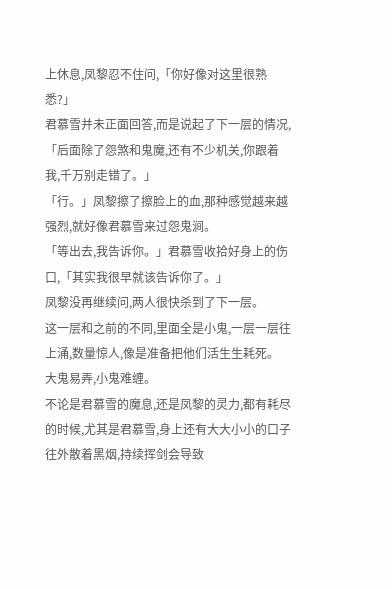上休息,凤黎忍不住问,「你好像对这里很熟悉?」
君慕雪并未正面回答,而是说起了下一层的情况,「后面除了怨煞和鬼魔,还有不少机关,你跟着我,千万别走错了。」
「行。」凤黎擦了擦脸上的血,那种感觉越来越强烈,就好像君慕雪来过怨鬼涧。
「等出去,我告诉你。」君慕雪收拾好身上的伤口,「其实我很早就该告诉你了。」
凤黎没再继续问,两人很快杀到了下一层。
这一层和之前的不同,里面全是小鬼,一层一层往上涌,数量惊人,像是准备把他们活生生耗死。
大鬼易弄,小鬼难缠。
不论是君慕雪的魔息,还是凤黎的灵力,都有耗尽的时候,尤其是君慕雪,身上还有大大小小的口子往外散着黑烟,持续挥剑会导致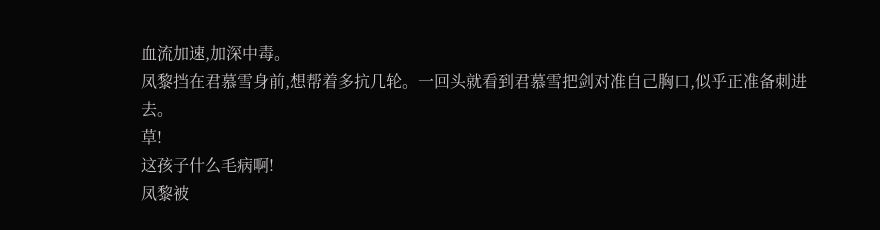血流加速,加深中毒。
凤黎挡在君慕雪身前,想帮着多抗几轮。一回头就看到君慕雪把剑对准自己胸口,似乎正准备刺进去。
草!
这孩子什么毛病啊!
凤黎被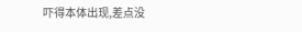吓得本体出现,差点没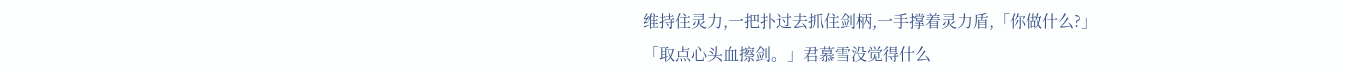维持住灵力,一把扑过去抓住剑柄,一手撑着灵力盾,「你做什么?」
「取点心头血擦剑。」君慕雪没觉得什么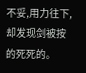不妥,用力往下,却发现剑被按的死死的。